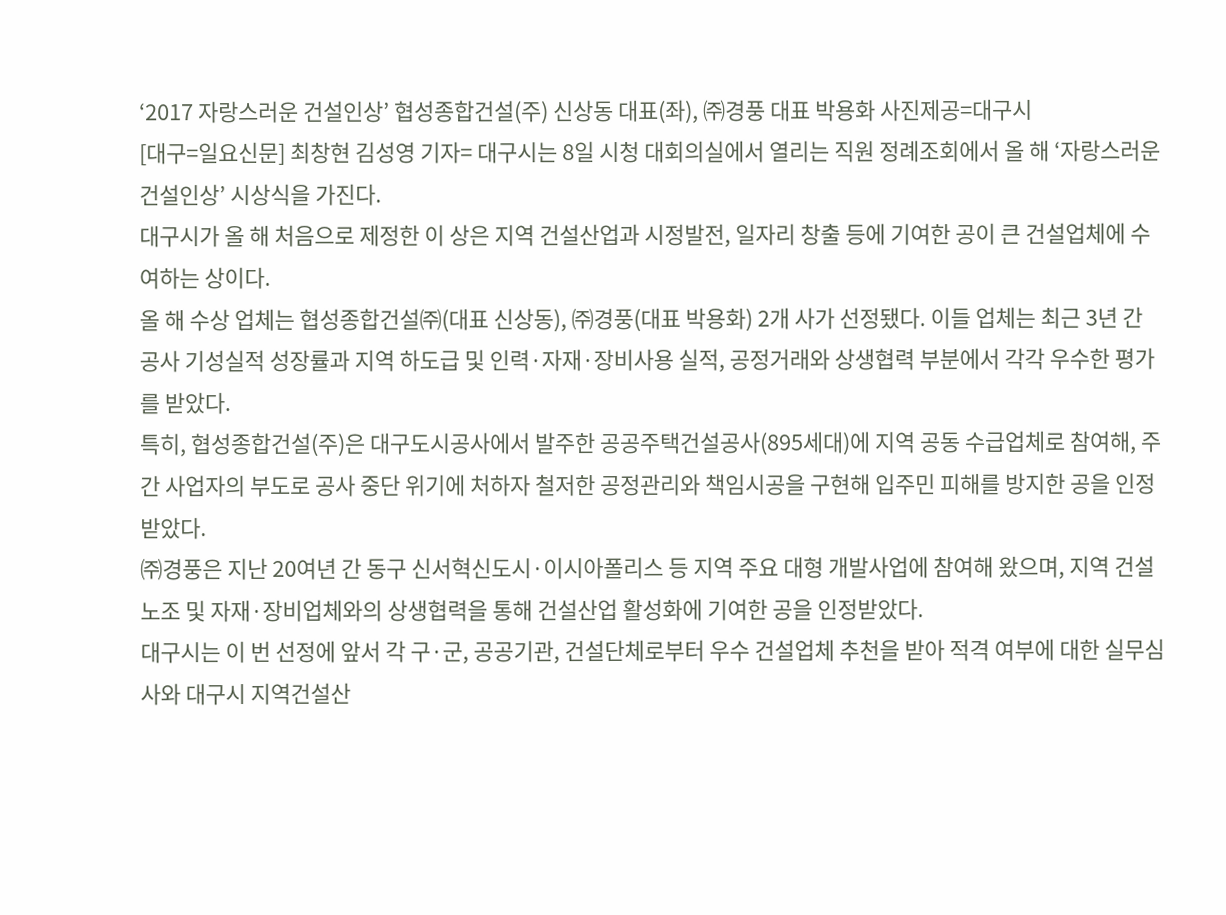‘2017 자랑스러운 건설인상’ 협성종합건설(주) 신상동 대표(좌), ㈜경풍 대표 박용화 사진제공=대구시
[대구=일요신문] 최창현 김성영 기자= 대구시는 8일 시청 대회의실에서 열리는 직원 정례조회에서 올 해 ‘자랑스러운 건설인상’ 시상식을 가진다.
대구시가 올 해 처음으로 제정한 이 상은 지역 건설산업과 시정발전, 일자리 창출 등에 기여한 공이 큰 건설업체에 수여하는 상이다.
올 해 수상 업체는 협성종합건설㈜(대표 신상동), ㈜경풍(대표 박용화) 2개 사가 선정됐다. 이들 업체는 최근 3년 간 공사 기성실적 성장률과 지역 하도급 및 인력·자재·장비사용 실적, 공정거래와 상생협력 부분에서 각각 우수한 평가를 받았다.
특히, 협성종합건설(주)은 대구도시공사에서 발주한 공공주택건설공사(895세대)에 지역 공동 수급업체로 참여해, 주간 사업자의 부도로 공사 중단 위기에 처하자 철저한 공정관리와 책임시공을 구현해 입주민 피해를 방지한 공을 인정받았다.
㈜경풍은 지난 20여년 간 동구 신서혁신도시·이시아폴리스 등 지역 주요 대형 개발사업에 참여해 왔으며, 지역 건설노조 및 자재·장비업체와의 상생협력을 통해 건설산업 활성화에 기여한 공을 인정받았다.
대구시는 이 번 선정에 앞서 각 구·군, 공공기관, 건설단체로부터 우수 건설업체 추천을 받아 적격 여부에 대한 실무심사와 대구시 지역건설산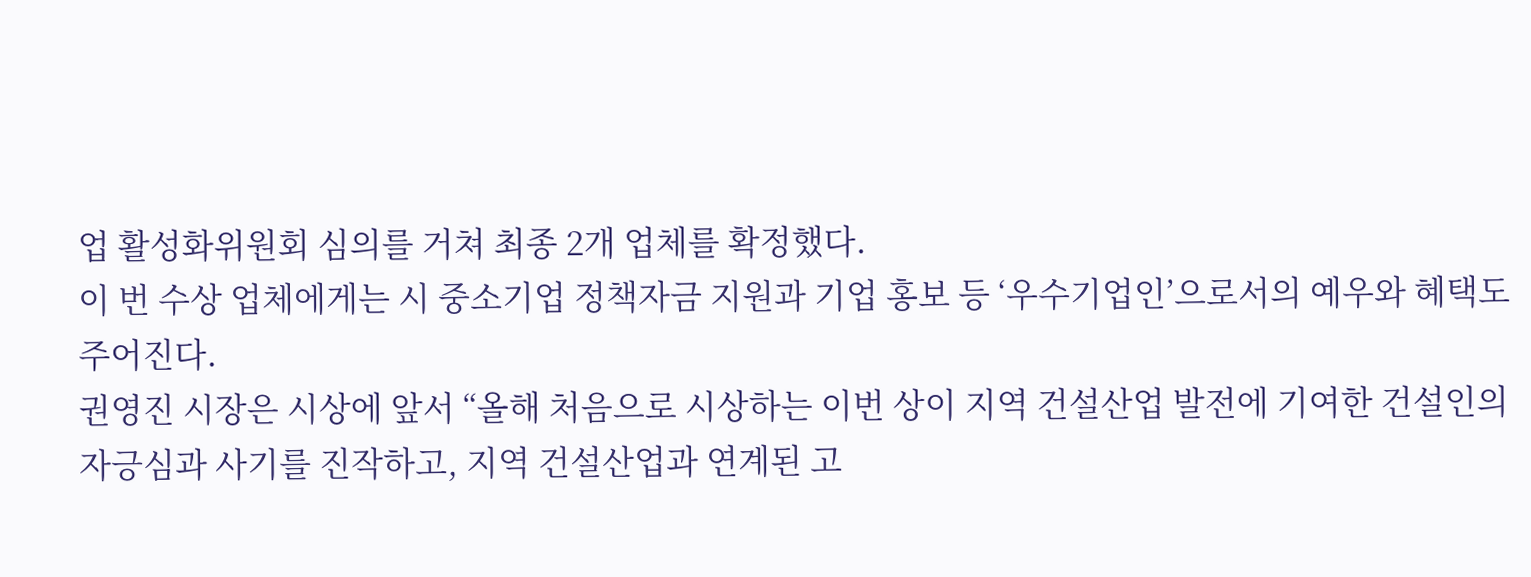업 활성화위원회 심의를 거쳐 최종 2개 업체를 확정했다.
이 번 수상 업체에게는 시 중소기업 정책자금 지원과 기업 홍보 등 ‘우수기업인’으로서의 예우와 혜택도 주어진다.
권영진 시장은 시상에 앞서 “올해 처음으로 시상하는 이번 상이 지역 건설산업 발전에 기여한 건설인의 자긍심과 사기를 진작하고, 지역 건설산업과 연계된 고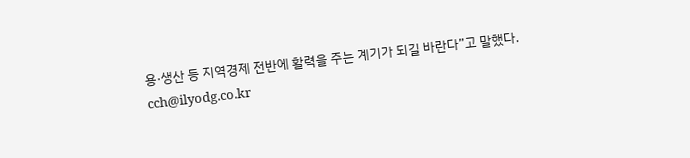용·생산 등 지역경제 전반에 활력을 주는 계기가 되길 바란다”고 말했다.
cch@ilyodg.co.kr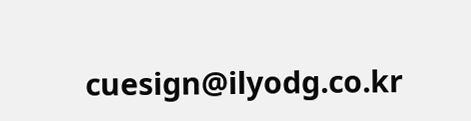cuesign@ilyodg.co.kr